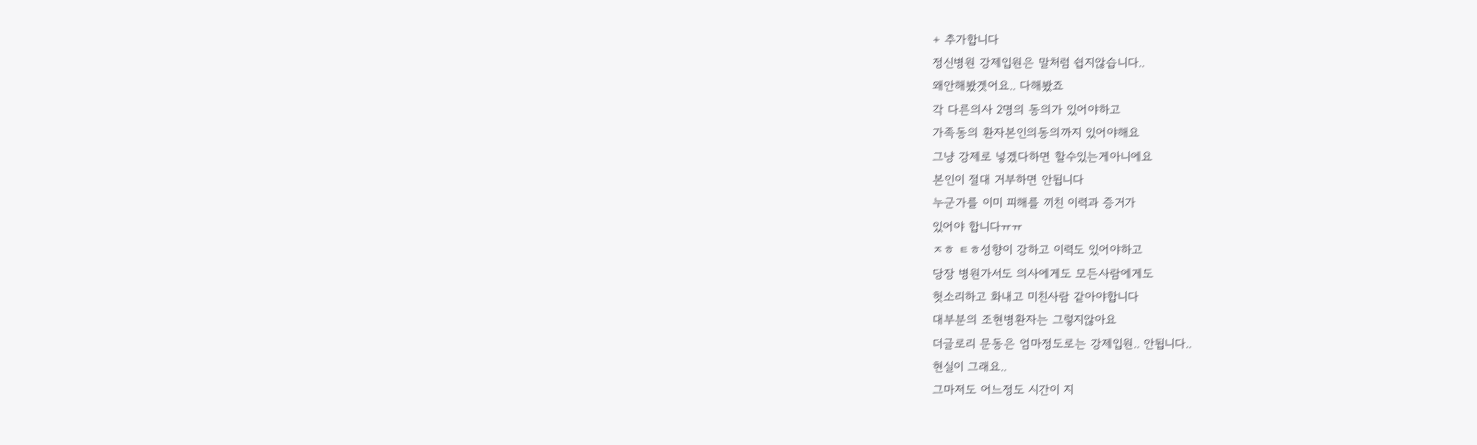+ 추가합니다
정신병원 강제입원은 말처럼 쉽지않습니다..
왜안해봤겟어요.. 다해봤죠
각 다른의사 2명의 동의가 있어야하고
가족동의 환자본인의동의까지 있어야해요
그냥 강제로 넣겠다하면 할수있는게아니에요
본인이 절대 거부하면 안됩니다
누군가를 이미 피해를 끼친 이력과 증거가
있어야 합니다ㅠㅠ
ㅈㅎ ㅌㅎ성향이 강하고 이력도 있어야하고
당장 병원가서도 의사에게도 모든사람에게도
헛소리하고 화내고 미친사람 같아야합니다
대부분의 조현병환자는 그렇지않아요
더글로리 문동은 엄마정도로는 강제입원.. 안됩니다..
현실이 그래요..
그마저도 어느정도 시간이 지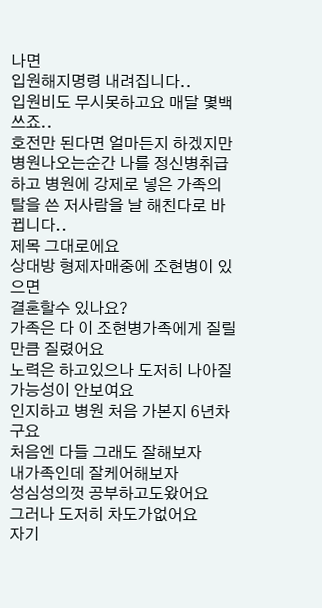나면
입원해지명령 내려집니다..
입원비도 무시못하고요 매달 몇백쓰죠..
호전만 된다면 얼마든지 하겠지만
병원나오는순간 나를 정신병취급하고 병원에 강제로 넣은 가족의 탈을 쓴 저사람을 날 해친다로 바뀝니다..
제목 그대로에요
상대방 형제자매중에 조현병이 있으면
결혼할수 있나요?
가족은 다 이 조현병가족에게 질릴만큼 질렸어요
노력은 하고있으나 도저히 나아질 가능성이 안보여요
인지하고 병원 처음 가본지 6년차구요
처음엔 다들 그래도 잘해보자
내가족인데 잘케어해보자
성심성의껏 공부하고도왔어요
그러나 도저히 차도가없어요
자기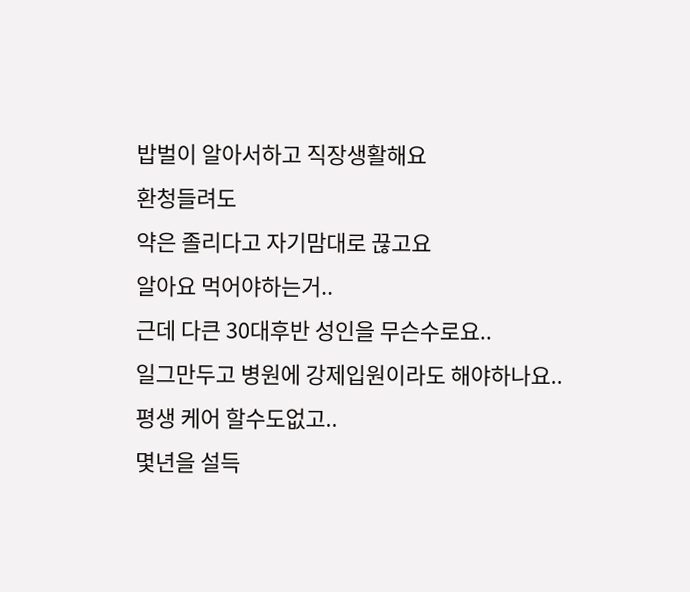밥벌이 알아서하고 직장생활해요
환청들려도
약은 졸리다고 자기맘대로 끊고요
알아요 먹어야하는거..
근데 다큰 30대후반 성인을 무슨수로요..
일그만두고 병원에 강제입원이라도 해야하나요..
평생 케어 할수도없고..
몇년을 설득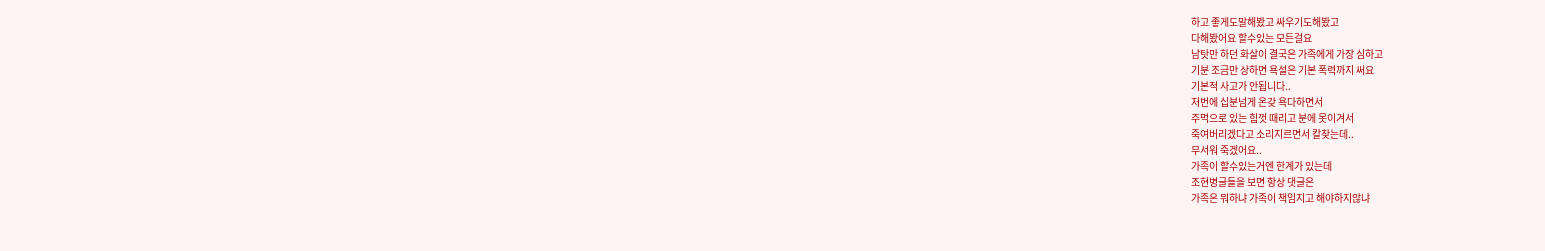하고 좋게도말해봤고 싸우기도해봤고
다해봤어요 할수있는 모든걸요
남탓만 하던 화살이 결국은 가족에게 가장 심하고
기분 조금만 상하면 욕설은 기본 폭력까지 써요
기본적 사고가 안됩니다..
저번에 십분넘게 온갖 욕다하면서
주먹으로 있는 힘껏 때리고 분에 못이겨서
죽여버리겠다고 소리지르면서 칼찾는데..
무서워 죽겠어요..
가족이 할수있는거엔 한계가 있는데
조현병글들을 보면 항상 댓글은
가족은 뭐하냐 가족이 책임지고 해야하지않냐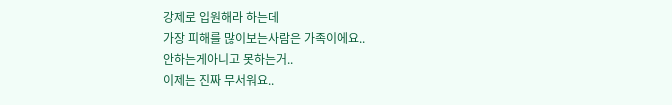강제로 입원해라 하는데
가장 피해를 많이보는사람은 가족이에요..
안하는게아니고 못하는거..
이제는 진짜 무서워요..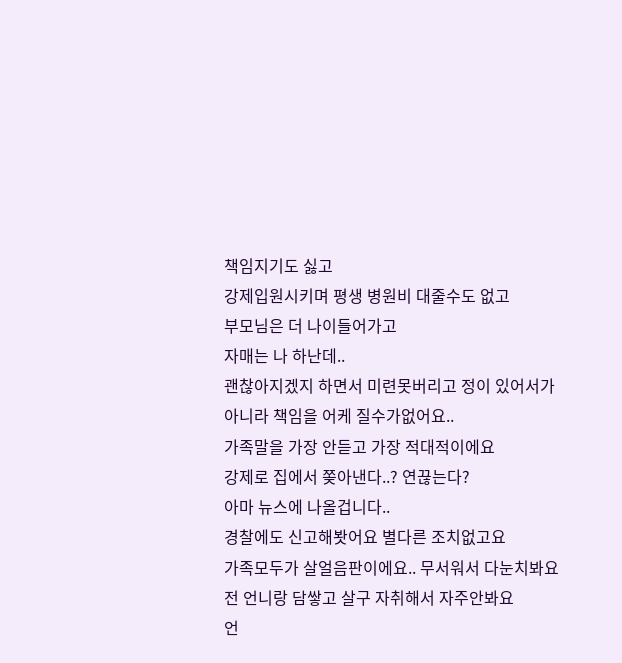책임지기도 싫고
강제입원시키며 평생 병원비 대줄수도 없고
부모님은 더 나이들어가고
자매는 나 하난데..
괜찮아지겠지 하면서 미련못버리고 정이 있어서가
아니라 책임을 어케 질수가없어요..
가족말을 가장 안듣고 가장 적대적이에요
강제로 집에서 쫒아낸다..? 연끊는다?
아마 뉴스에 나올겁니다..
경찰에도 신고해봣어요 별다른 조치없고요
가족모두가 살얼음판이에요.. 무서워서 다눈치봐요
전 언니랑 담쌓고 살구 자취해서 자주안봐요
언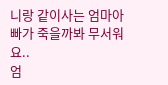니랑 같이사는 엄마아빠가 죽을까봐 무서워요..
엄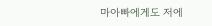마아빠에게도 저에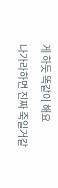게 하듯 똑같이 해요
나가라하면 진짜 죽일거같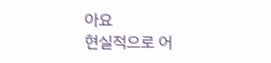아요
현실적으로 어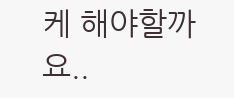케 해야할까요..